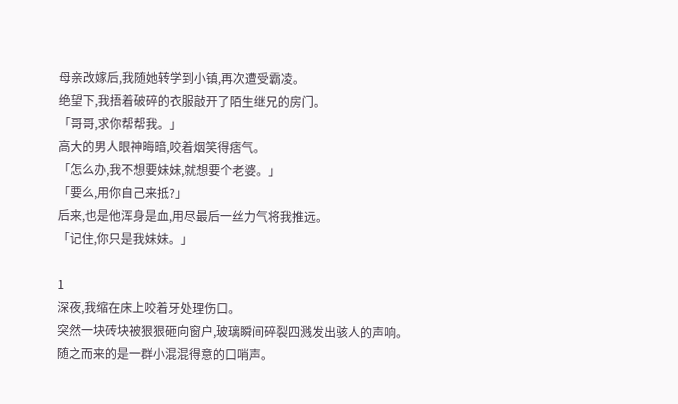母亲改嫁后,我随她转学到小镇,再次遭受霸凌。
绝望下,我捂着破碎的衣服敲开了陌生继兄的房门。
「哥哥,求你帮帮我。」
高大的男人眼神晦暗,咬着烟笑得痞气。
「怎么办,我不想要妹妹,就想要个老婆。」
「要么,用你自己来抵?」
后来,也是他浑身是血,用尽最后一丝力气将我推远。
「记住,你只是我妹妹。」

1
深夜,我缩在床上咬着牙处理伤口。
突然一块砖块被狠狠砸向窗户,玻璃瞬间碎裂四溅发出骇人的声响。
随之而来的是一群小混混得意的口哨声。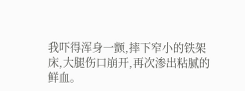我吓得浑身一颤,摔下窄小的铁架床,大腿伤口崩开,再次渗出粘腻的鲜血。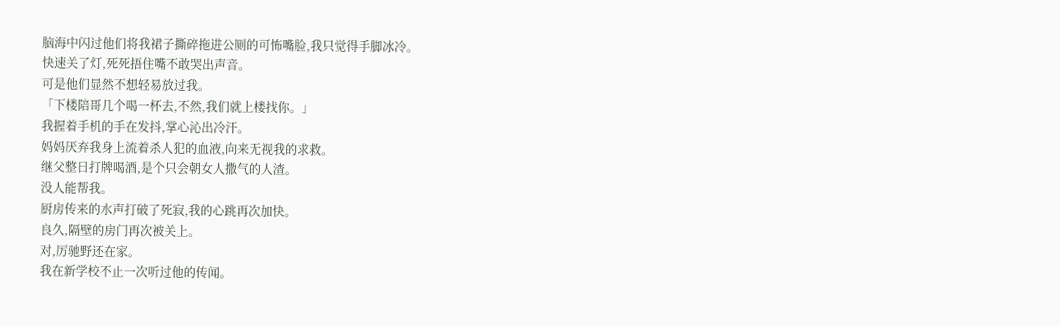脑海中闪过他们将我裙子撕碎拖进公厕的可怖嘴脸,我只觉得手脚冰冷。
快速关了灯,死死捂住嘴不敢哭出声音。
可是他们显然不想轻易放过我。
「下楼陪哥几个喝一杯去,不然,我们就上楼找你。」
我握着手机的手在发抖,掌心沁出冷汗。
妈妈厌弃我身上流着杀人犯的血液,向来无视我的求救。
继父整日打牌喝酒,是个只会朝女人撒气的人渣。
没人能帮我。
厨房传来的水声打破了死寂,我的心跳再次加快。
良久,隔壁的房门再次被关上。
对,厉驰野还在家。
我在新学校不止一次听过他的传闻。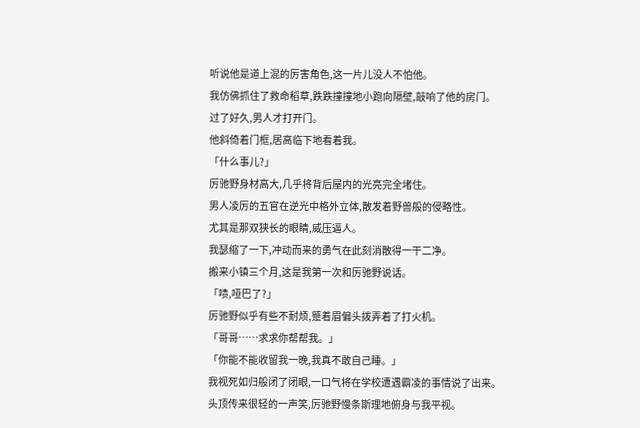听说他是道上混的厉害角色,这一片儿没人不怕他。
我仿佛抓住了救命稻草,跌跌撞撞地小跑向隔壁,敲响了他的房门。
过了好久,男人才打开门。
他斜倚着门框,居高临下地看着我。
「什么事儿?」
厉驰野身材高大,几乎将背后屋内的光亮完全堵住。
男人凌厉的五官在逆光中格外立体,散发着野兽般的侵略性。
尤其是那双狭长的眼睛,威压逼人。
我瑟缩了一下,冲动而来的勇气在此刻消散得一干二净。
搬来小镇三个月,这是我第一次和厉驰野说话。
「啧,哑巴了?」
厉驰野似乎有些不耐烦,蹙着眉偏头拨弄着了打火机。
「哥哥……求求你帮帮我。」
「你能不能收留我一晚,我真不敢自己睡。」
我视死如归般闭了闭眼,一口气将在学校遭遇霸凌的事情说了出来。
头顶传来很轻的一声笑,厉驰野慢条斯理地俯身与我平视。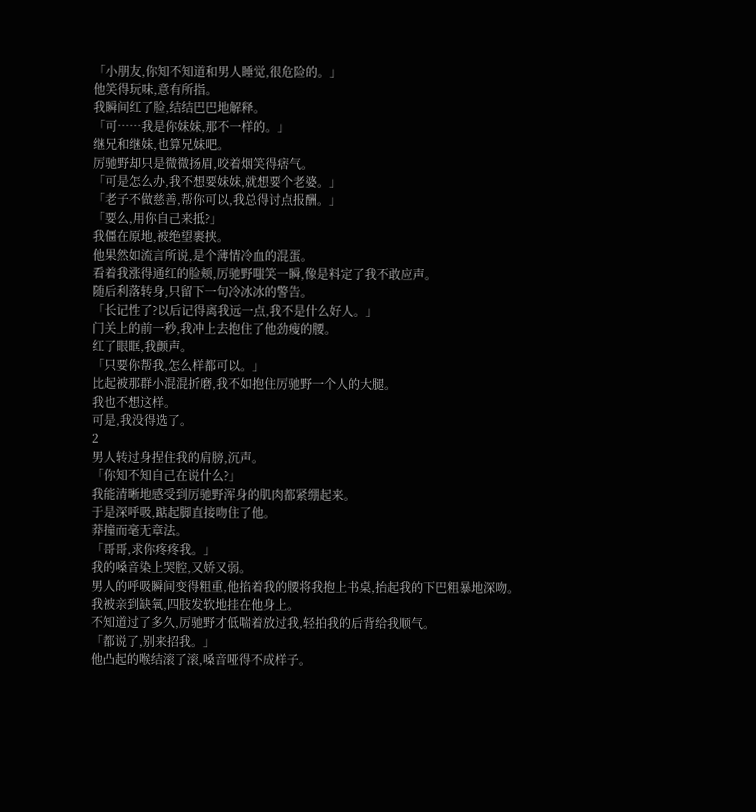「小朋友,你知不知道和男人睡觉,很危险的。」
他笑得玩味,意有所指。
我瞬间红了脸,结结巴巴地解释。
「可……我是你妹妹,那不一样的。」
继兄和继妹,也算兄妹吧。
厉驰野却只是微微扬眉,咬着烟笑得痞气。
「可是怎么办,我不想要妹妹,就想要个老婆。」
「老子不做慈善,帮你可以,我总得讨点报酬。」
「要么,用你自己来抵?」
我僵在原地,被绝望裹挟。
他果然如流言所说,是个薄情冷血的混蛋。
看着我涨得通红的脸颊,厉驰野嗤笑一瞬,像是料定了我不敢应声。
随后利落转身,只留下一句冷冰冰的警告。
「长记性了?以后记得离我远一点,我不是什么好人。」
门关上的前一秒,我冲上去抱住了他劲瘦的腰。
红了眼眶,我颤声。
「只要你帮我,怎么样都可以。」
比起被那群小混混折磨,我不如抱住厉驰野一个人的大腿。
我也不想这样。
可是,我没得选了。
2
男人转过身捏住我的肩膀,沉声。
「你知不知自己在说什么?」
我能清晰地感受到厉驰野浑身的肌肉都紧绷起来。
于是深呼吸,踮起脚直接吻住了他。
莽撞而毫无章法。
「哥哥,求你疼疼我。」
我的嗓音染上哭腔,又娇又弱。
男人的呼吸瞬间变得粗重,他掐着我的腰将我抱上书桌,抬起我的下巴粗暴地深吻。
我被亲到缺氧,四肢发软地挂在他身上。
不知道过了多久,厉驰野才低喘着放过我,轻拍我的后背给我顺气。
「都说了,别来招我。」
他凸起的喉结滚了滚,嗓音哑得不成样子。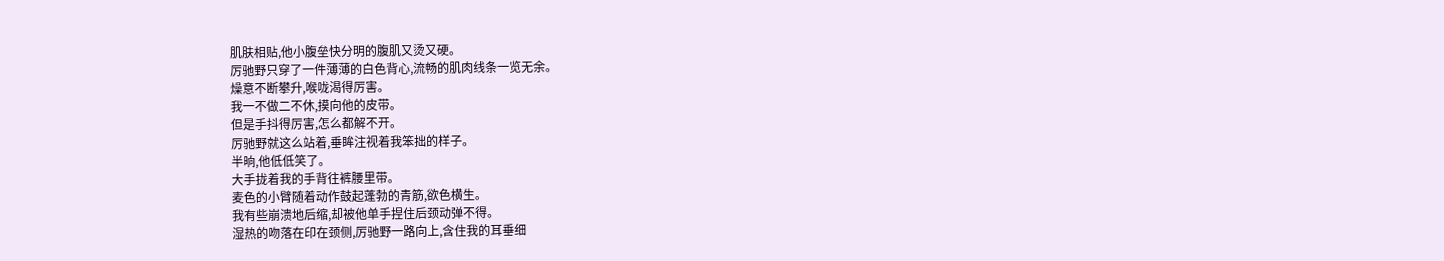肌肤相贴,他小腹垒快分明的腹肌又烫又硬。
厉驰野只穿了一件薄薄的白色背心,流畅的肌肉线条一览无余。
燥意不断攀升,喉咙渴得厉害。
我一不做二不休,摸向他的皮带。
但是手抖得厉害,怎么都解不开。
厉驰野就这么站着,垂眸注视着我笨拙的样子。
半晌,他低低笑了。
大手拢着我的手背往裤腰里带。
麦色的小臂随着动作鼓起蓬勃的青筋,欲色横生。
我有些崩溃地后缩,却被他单手捏住后颈动弹不得。
湿热的吻落在印在颈侧,厉驰野一路向上,含住我的耳垂细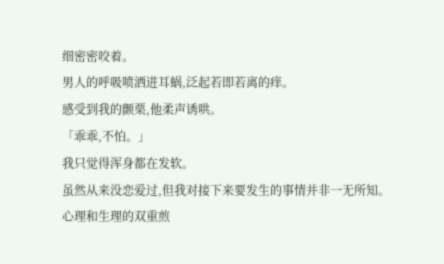细密密咬着。
男人的呼吸喷洒进耳蜗,泛起若即若离的痒。
感受到我的颤栗,他柔声诱哄。
「乖乖,不怕。」
我只觉得浑身都在发软。
虽然从来没恋爱过,但我对接下来要发生的事情并非一无所知。
心理和生理的双重煎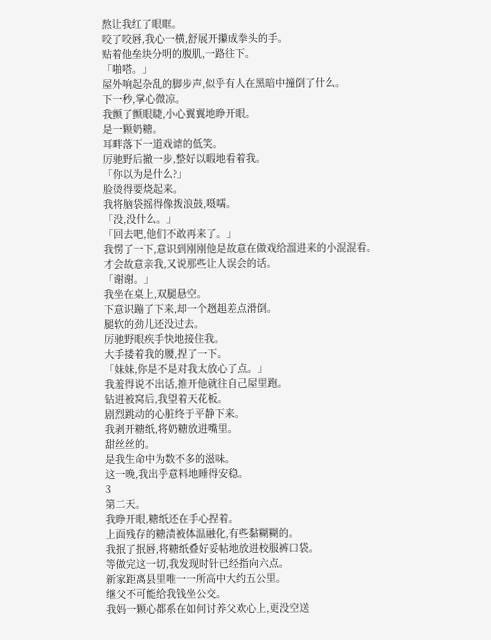熬让我红了眼眶。
咬了咬唇,我心一横,舒展开攥成拳头的手。
贴着他垒块分明的腹肌,一路往下。
「啪嗒。」
屋外响起杂乱的脚步声,似乎有人在黑暗中撞倒了什么。
下一秒,掌心微凉。
我颤了颤眼睫,小心翼翼地睁开眼。
是一颗奶糖。
耳畔落下一道戏谑的低笑。
厉驰野后撤一步,整好以暇地看着我。
「你以为是什么?」
脸烫得要烧起来。
我将脑袋摇得像拨浪鼓,嗫嚅。
「没,没什么。」
「回去吧,他们不敢再来了。」
我愣了一下,意识到刚刚他是故意在做戏给溜进来的小混混看。
才会故意亲我,又说那些让人误会的话。
「谢谢。」
我坐在桌上,双腿悬空。
下意识蹦了下来,却一个趔趄差点滑倒。
腿软的劲儿还没过去。
厉驰野眼疾手快地接住我。
大手搂着我的腰,捏了一下。
「妹妹,你是不是对我太放心了点。」
我羞得说不出话,推开他就往自己屋里跑。
钻进被窝后,我望着天花板。
剧烈跳动的心脏终于平静下来。
我剥开糖纸,将奶糖放进嘴里。
甜丝丝的。
是我生命中为数不多的滋味。
这一晚,我出乎意料地睡得安稳。
3
第二天。
我睁开眼,糖纸还在手心捏着。
上面残存的糖渍被体温融化,有些黏糊糊的。
我抿了抿唇,将糖纸叠好妥帖地放进校服裤口袋。
等做完这一切,我发现时针已经指向六点。
新家距离县里唯一一所高中大约五公里。
继父不可能给我钱坐公交。
我妈一颗心都系在如何讨养父欢心上,更没空送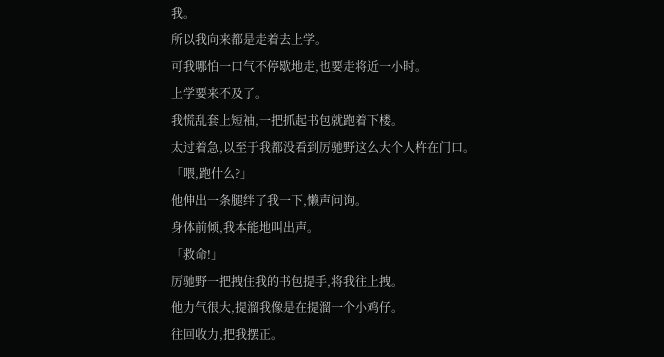我。
所以我向来都是走着去上学。
可我哪怕一口气不停歇地走,也要走将近一小时。
上学要来不及了。
我慌乱套上短袖,一把抓起书包就跑着下楼。
太过着急,以至于我都没看到厉驰野这么大个人杵在门口。
「喂,跑什么?」
他伸出一条腿绊了我一下,懒声问询。
身体前倾,我本能地叫出声。
「救命!」
厉驰野一把拽住我的书包提手,将我往上拽。
他力气很大,提溜我像是在提溜一个小鸡仔。
往回收力,把我摆正。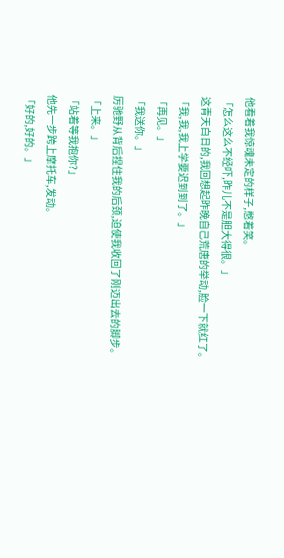他看着我惊魂未定的样子,憋着笑。
「怎么这么不经吓,昨儿不是胆大得很。」
这青天白日的,我回想起昨晚自己荒唐的举动,脸一下就红了。
「我,我,我上学要迟到到了。」
「再见。」
「我送你。」
厉驰野从背后捏住我的后颈,迫使我收回了刚迈出去的脚步。
「上来。」
「站着等我抱你?」
他先一步跨上摩托车,发动。
「好的,好的。」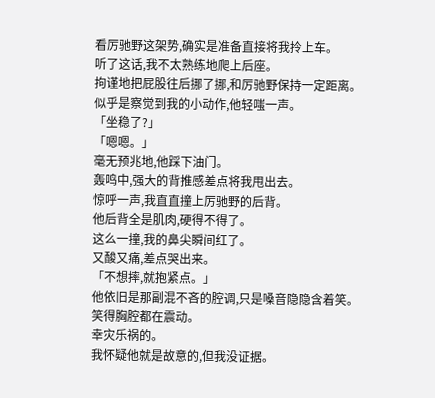看厉驰野这架势,确实是准备直接将我拎上车。
听了这话,我不太熟练地爬上后座。
拘谨地把屁股往后挪了挪,和厉驰野保持一定距离。
似乎是察觉到我的小动作,他轻嗤一声。
「坐稳了?」
「嗯嗯。」
毫无预兆地,他踩下油门。
轰鸣中,强大的背推感差点将我甩出去。
惊呼一声,我直直撞上厉驰野的后背。
他后背全是肌肉,硬得不得了。
这么一撞,我的鼻尖瞬间红了。
又酸又痛,差点哭出来。
「不想摔,就抱紧点。」
他依旧是那副混不吝的腔调,只是嗓音隐隐含着笑。
笑得胸腔都在震动。
幸灾乐祸的。
我怀疑他就是故意的,但我没证据。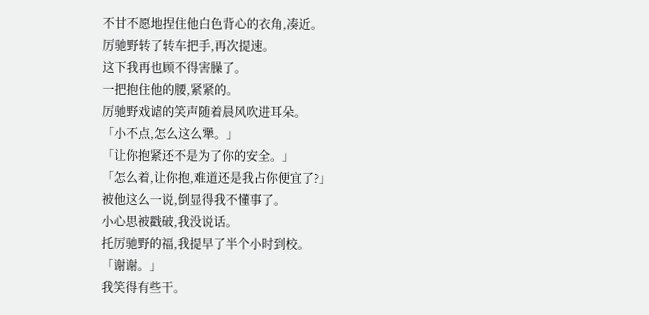不甘不愿地捏住他白色背心的衣角,凑近。
厉驰野转了转车把手,再次提速。
这下我再也顾不得害臊了。
一把抱住他的腰,紧紧的。
厉驰野戏谑的笑声随着晨风吹进耳朵。
「小不点,怎么这么犟。」
「让你抱紧还不是为了你的安全。」
「怎么着,让你抱,难道还是我占你便宜了?」
被他这么一说,倒显得我不懂事了。
小心思被戳破,我没说话。
托厉驰野的福,我提早了半个小时到校。
「谢谢。」
我笑得有些干。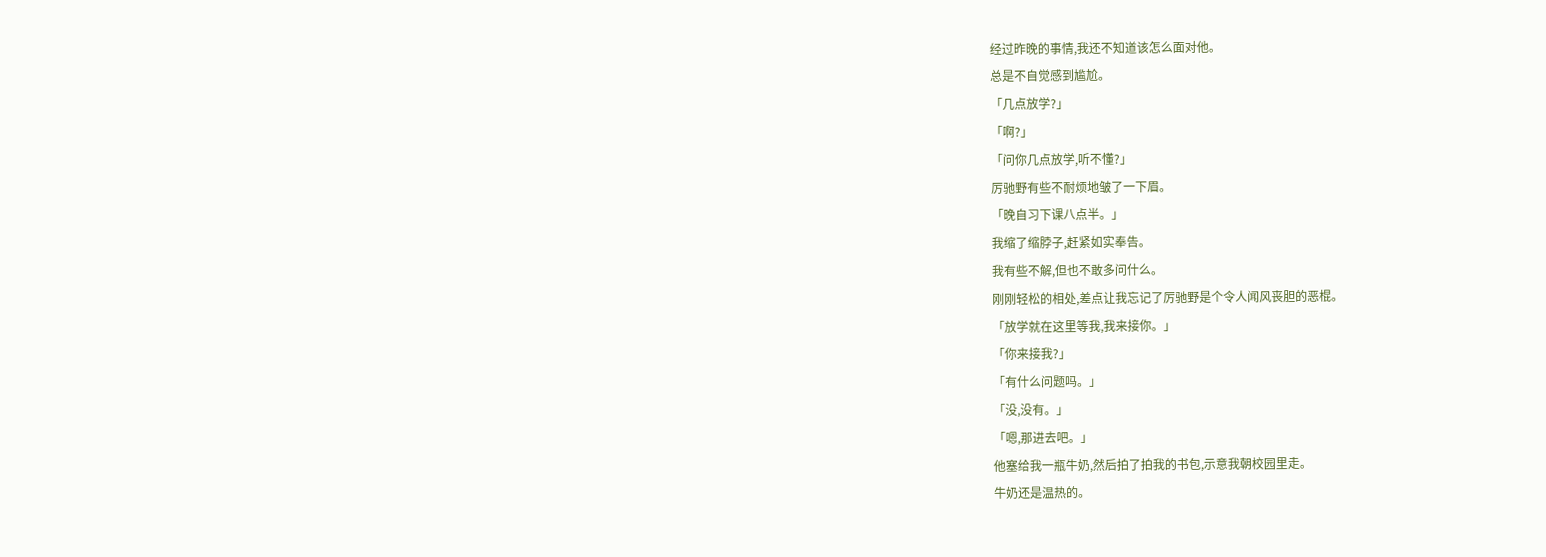经过昨晚的事情,我还不知道该怎么面对他。
总是不自觉感到尴尬。
「几点放学?」
「啊?」
「问你几点放学,听不懂?」
厉驰野有些不耐烦地皱了一下眉。
「晚自习下课八点半。」
我缩了缩脖子,赶紧如实奉告。
我有些不解,但也不敢多问什么。
刚刚轻松的相处,差点让我忘记了厉驰野是个令人闻风丧胆的恶棍。
「放学就在这里等我,我来接你。」
「你来接我?」
「有什么问题吗。」
「没,没有。」
「嗯,那进去吧。」
他塞给我一瓶牛奶,然后拍了拍我的书包,示意我朝校园里走。
牛奶还是温热的。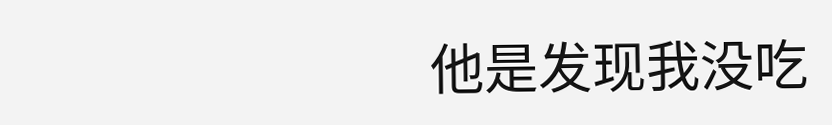他是发现我没吃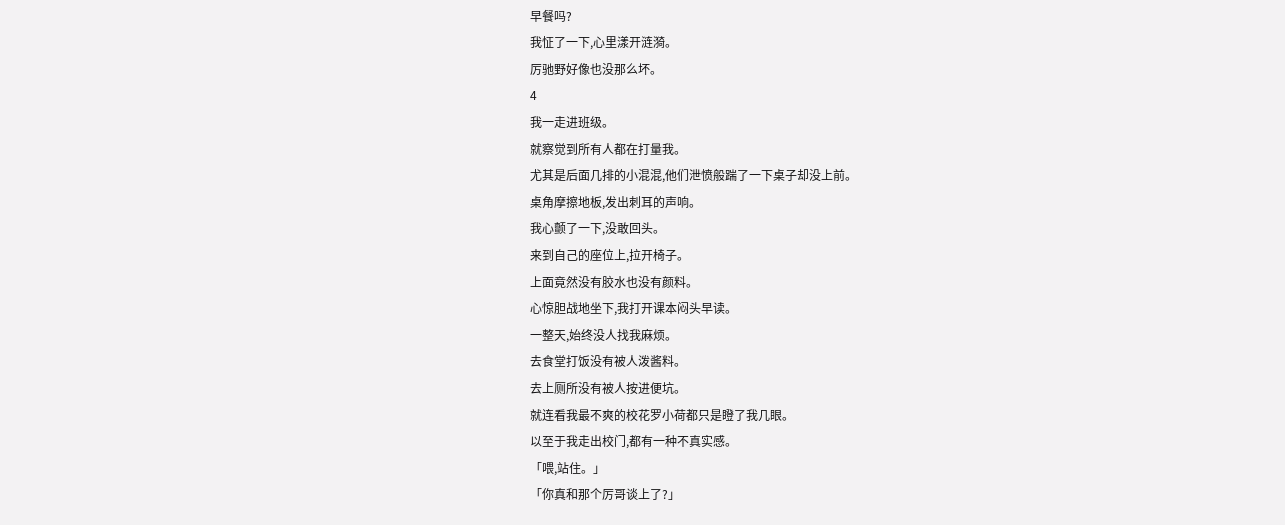早餐吗?
我怔了一下,心里漾开涟漪。
厉驰野好像也没那么坏。
4
我一走进班级。
就察觉到所有人都在打量我。
尤其是后面几排的小混混,他们泄愤般踹了一下桌子却没上前。
桌角摩擦地板,发出刺耳的声响。
我心颤了一下,没敢回头。
来到自己的座位上,拉开椅子。
上面竟然没有胶水也没有颜料。
心惊胆战地坐下,我打开课本闷头早读。
一整天,始终没人找我麻烦。
去食堂打饭没有被人泼酱料。
去上厕所没有被人按进便坑。
就连看我最不爽的校花罗小荷都只是瞪了我几眼。
以至于我走出校门,都有一种不真实感。
「喂,站住。」
「你真和那个厉哥谈上了?」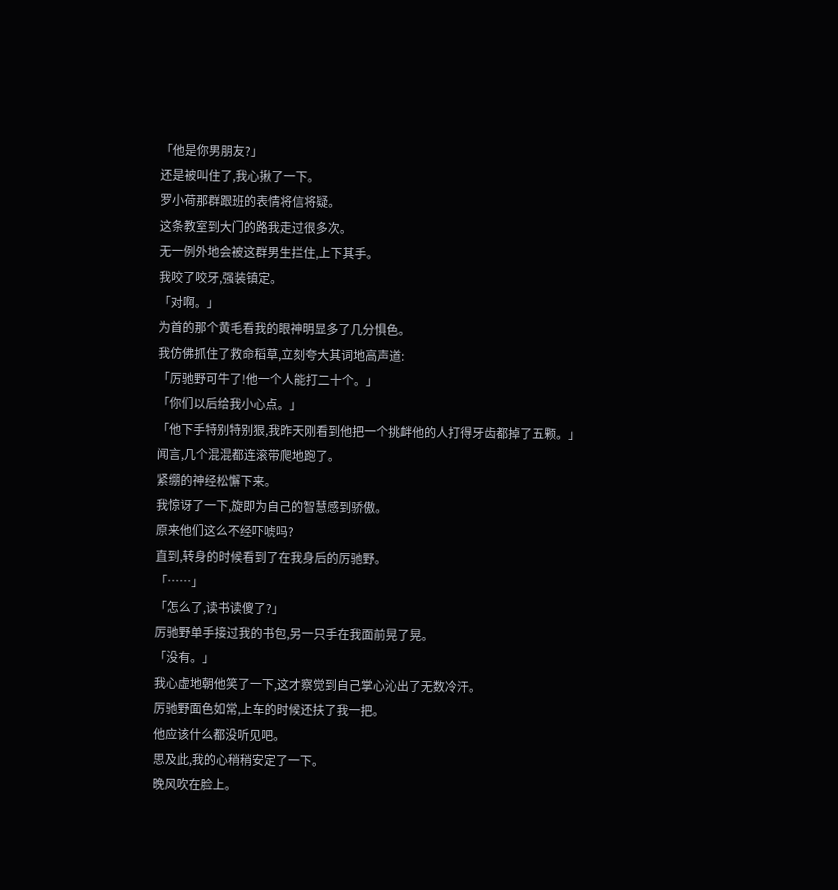「他是你男朋友?」
还是被叫住了,我心揪了一下。
罗小荷那群跟班的表情将信将疑。
这条教室到大门的路我走过很多次。
无一例外地会被这群男生拦住,上下其手。
我咬了咬牙,强装镇定。
「对啊。」
为首的那个黄毛看我的眼神明显多了几分惧色。
我仿佛抓住了救命稻草,立刻夸大其词地高声道:
「厉驰野可牛了!他一个人能打二十个。」
「你们以后给我小心点。」
「他下手特别特别狠,我昨天刚看到他把一个挑衅他的人打得牙齿都掉了五颗。」
闻言,几个混混都连滚带爬地跑了。
紧绷的神经松懈下来。
我惊讶了一下,旋即为自己的智慧感到骄傲。
原来他们这么不经吓唬吗?
直到,转身的时候看到了在我身后的厉驰野。
「……」
「怎么了,读书读傻了?」
厉驰野单手接过我的书包,另一只手在我面前晃了晃。
「没有。」
我心虚地朝他笑了一下,这才察觉到自己掌心沁出了无数冷汗。
厉驰野面色如常,上车的时候还扶了我一把。
他应该什么都没听见吧。
思及此,我的心稍稍安定了一下。
晚风吹在脸上。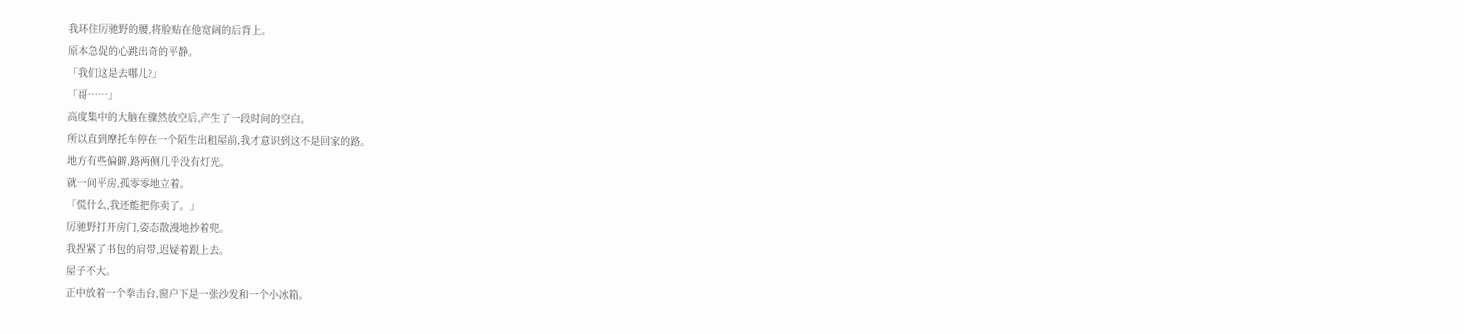我环住厉驰野的腰,将脸贴在他宽阔的后背上。
原本急促的心跳出奇的平静。
「我们这是去哪儿?」
「哥……」
高度集中的大脑在骤然放空后,产生了一段时间的空白。
所以直到摩托车停在一个陌生出租屋前,我才意识到这不是回家的路。
地方有些偏僻,路两侧几乎没有灯光。
就一间平房,孤零零地立着。
「慌什么,我还能把你卖了。」
厉驰野打开房门,姿态散漫地抄着兜。
我捏紧了书包的肩带,迟疑着跟上去。
屋子不大。
正中放着一个拳击台,窗户下是一张沙发和一个小冰箱。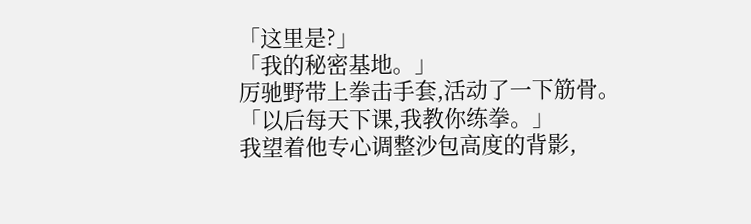「这里是?」
「我的秘密基地。」
厉驰野带上拳击手套,活动了一下筋骨。
「以后每天下课,我教你练拳。」
我望着他专心调整沙包高度的背影,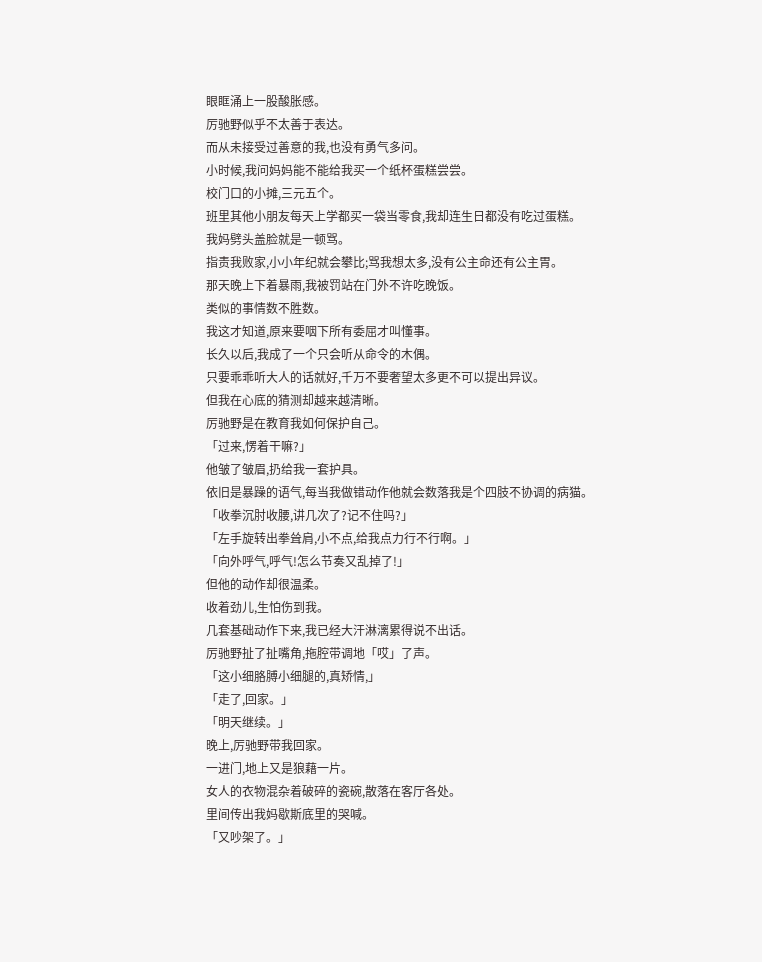眼眶涌上一股酸胀感。
厉驰野似乎不太善于表达。
而从未接受过善意的我,也没有勇气多问。
小时候,我问妈妈能不能给我买一个纸杯蛋糕尝尝。
校门口的小摊,三元五个。
班里其他小朋友每天上学都买一袋当零食,我却连生日都没有吃过蛋糕。
我妈劈头盖脸就是一顿骂。
指责我败家,小小年纪就会攀比;骂我想太多,没有公主命还有公主胃。
那天晚上下着暴雨,我被罚站在门外不许吃晚饭。
类似的事情数不胜数。
我这才知道,原来要咽下所有委屈才叫懂事。
长久以后,我成了一个只会听从命令的木偶。
只要乖乖听大人的话就好,千万不要奢望太多更不可以提出异议。
但我在心底的猜测却越来越清晰。
厉驰野是在教育我如何保护自己。
「过来,愣着干嘛?」
他皱了皱眉,扔给我一套护具。
依旧是暴躁的语气,每当我做错动作他就会数落我是个四肢不协调的病猫。
「收拳沉肘收腰,讲几次了?记不住吗?」
「左手旋转出拳耸肩,小不点,给我点力行不行啊。」
「向外呼气,呼气!怎么节奏又乱掉了!」
但他的动作却很温柔。
收着劲儿,生怕伤到我。
几套基础动作下来,我已经大汗淋漓累得说不出话。
厉驰野扯了扯嘴角,拖腔带调地「哎」了声。
「这小细胳膊小细腿的,真矫情,」
「走了,回家。」
「明天继续。」
晚上,厉驰野带我回家。
一进门,地上又是狼藉一片。
女人的衣物混杂着破碎的瓷碗,散落在客厅各处。
里间传出我妈歇斯底里的哭喊。
「又吵架了。」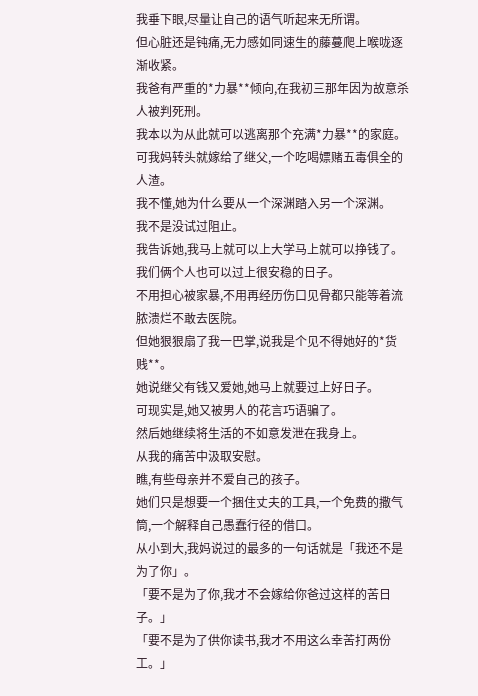我垂下眼,尽量让自己的语气听起来无所谓。
但心脏还是钝痛,无力感如同速生的藤蔓爬上喉咙逐渐收紧。
我爸有严重的*力暴**倾向,在我初三那年因为故意杀人被判死刑。
我本以为从此就可以逃离那个充满*力暴**的家庭。
可我妈转头就嫁给了继父,一个吃喝嫖赌五毒俱全的人渣。
我不懂,她为什么要从一个深渊踏入另一个深渊。
我不是没试过阻止。
我告诉她,我马上就可以上大学马上就可以挣钱了。
我们俩个人也可以过上很安稳的日子。
不用担心被家暴,不用再经历伤口见骨都只能等着流脓溃烂不敢去医院。
但她狠狠扇了我一巴掌,说我是个见不得她好的*货贱**。
她说继父有钱又爱她,她马上就要过上好日子。
可现实是,她又被男人的花言巧语骗了。
然后她继续将生活的不如意发泄在我身上。
从我的痛苦中汲取安慰。
瞧,有些母亲并不爱自己的孩子。
她们只是想要一个捆住丈夫的工具,一个免费的撒气筒,一个解释自己愚蠢行径的借口。
从小到大,我妈说过的最多的一句话就是「我还不是为了你」。
「要不是为了你,我才不会嫁给你爸过这样的苦日子。」
「要不是为了供你读书,我才不用这么幸苦打两份工。」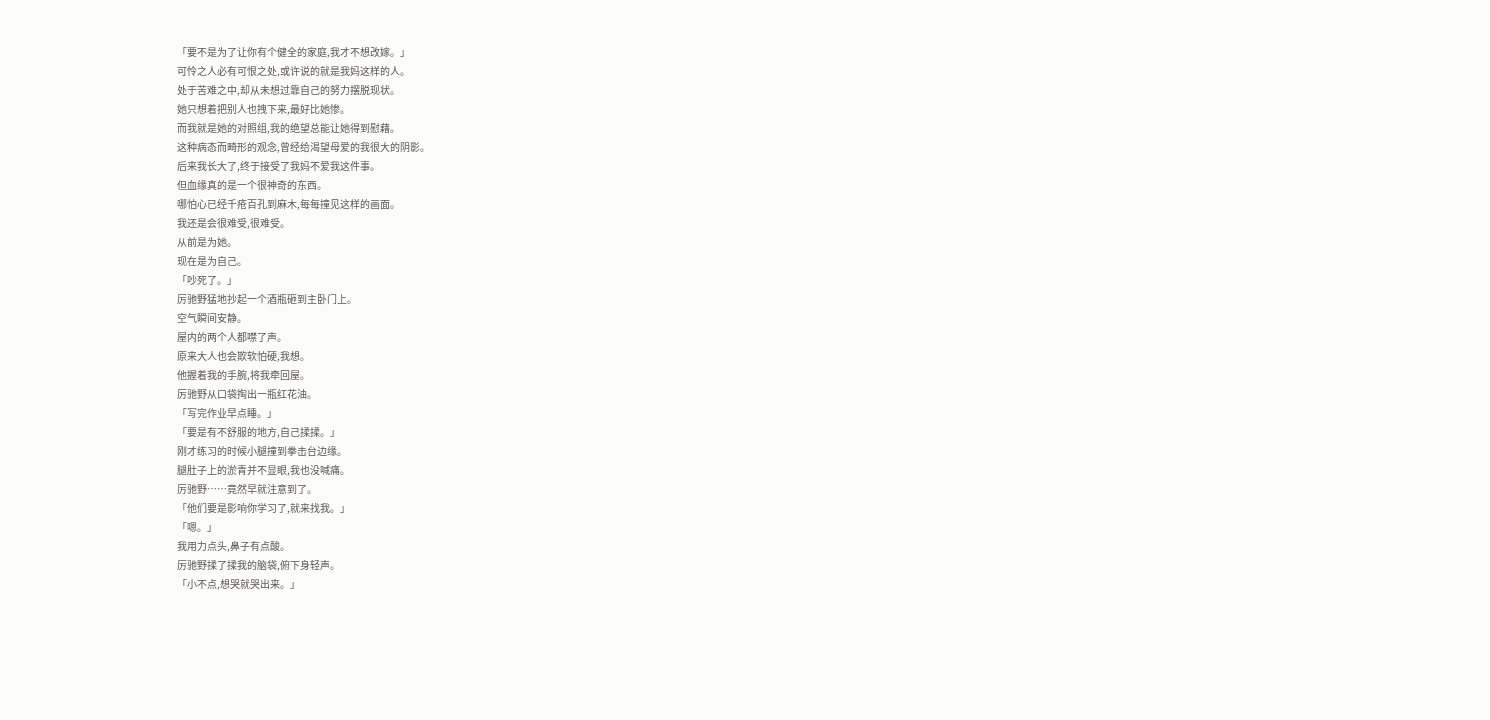「要不是为了让你有个健全的家庭,我才不想改嫁。」
可怜之人必有可恨之处,或许说的就是我妈这样的人。
处于苦难之中,却从未想过靠自己的努力摆脱现状。
她只想着把别人也拽下来,最好比她惨。
而我就是她的对照组,我的绝望总能让她得到慰藉。
这种病态而畸形的观念,曾经给渴望母爱的我很大的阴影。
后来我长大了,终于接受了我妈不爱我这件事。
但血缘真的是一个很神奇的东西。
哪怕心已经千疮百孔到麻木,每每撞见这样的画面。
我还是会很难受,很难受。
从前是为她。
现在是为自己。
「吵死了。」
厉驰野猛地抄起一个酒瓶砸到主卧门上。
空气瞬间安静。
屋内的两个人都噤了声。
原来大人也会欺软怕硬,我想。
他握着我的手腕,将我牵回屋。
厉驰野从口袋掏出一瓶红花油。
「写完作业早点睡。」
「要是有不舒服的地方,自己揉揉。」
刚才练习的时候小腿撞到拳击台边缘。
腿肚子上的淤青并不显眼,我也没喊痛。
厉驰野……竟然早就注意到了。
「他们要是影响你学习了,就来找我。」
「嗯。」
我用力点头,鼻子有点酸。
厉驰野揉了揉我的脑袋,俯下身轻声。
「小不点,想哭就哭出来。」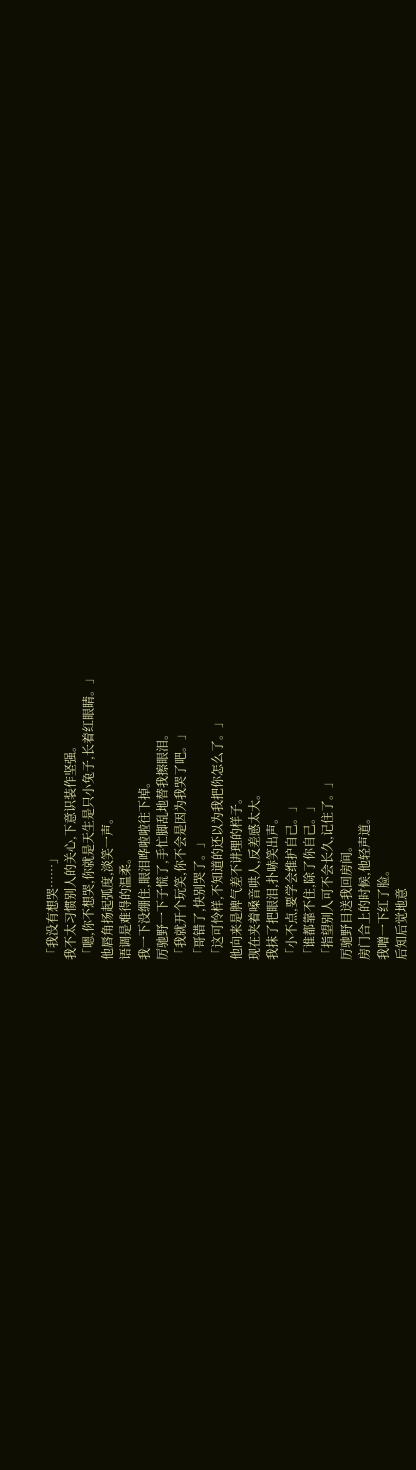「我没有想哭……」
我不太习惯别人的关心,下意识装作坚强。
「嗯,你不想哭,你就是天生是只小兔子,长着红眼睛。」
他唇角扬起弧度,淡笑一声。
语调是难得的温柔。
我一下没绷住,眼泪哗啦啦往下掉。
厉驰野一下子慌了,手忙脚乱地替我擦眼泪。
「我就开个玩笑,你不会是因为我哭了吧。」
「哥错了,快别哭了。」
「这可怜样,不知道的还以为我把你怎么了。」
他向来是脾气差不讲理的样子。
现在夹着嗓音哄人,反差感太大。
我抹了把眼泪,扑哧笑出声。
「小不点,要学会维护自己。」
「谁都靠不住,除了你自己。」
「指望别人可不会长久,记住了。」
厉驰野目送我回房间。
房门合上的时候,他轻声道。
我噌一下红了脸。
后知后觉地意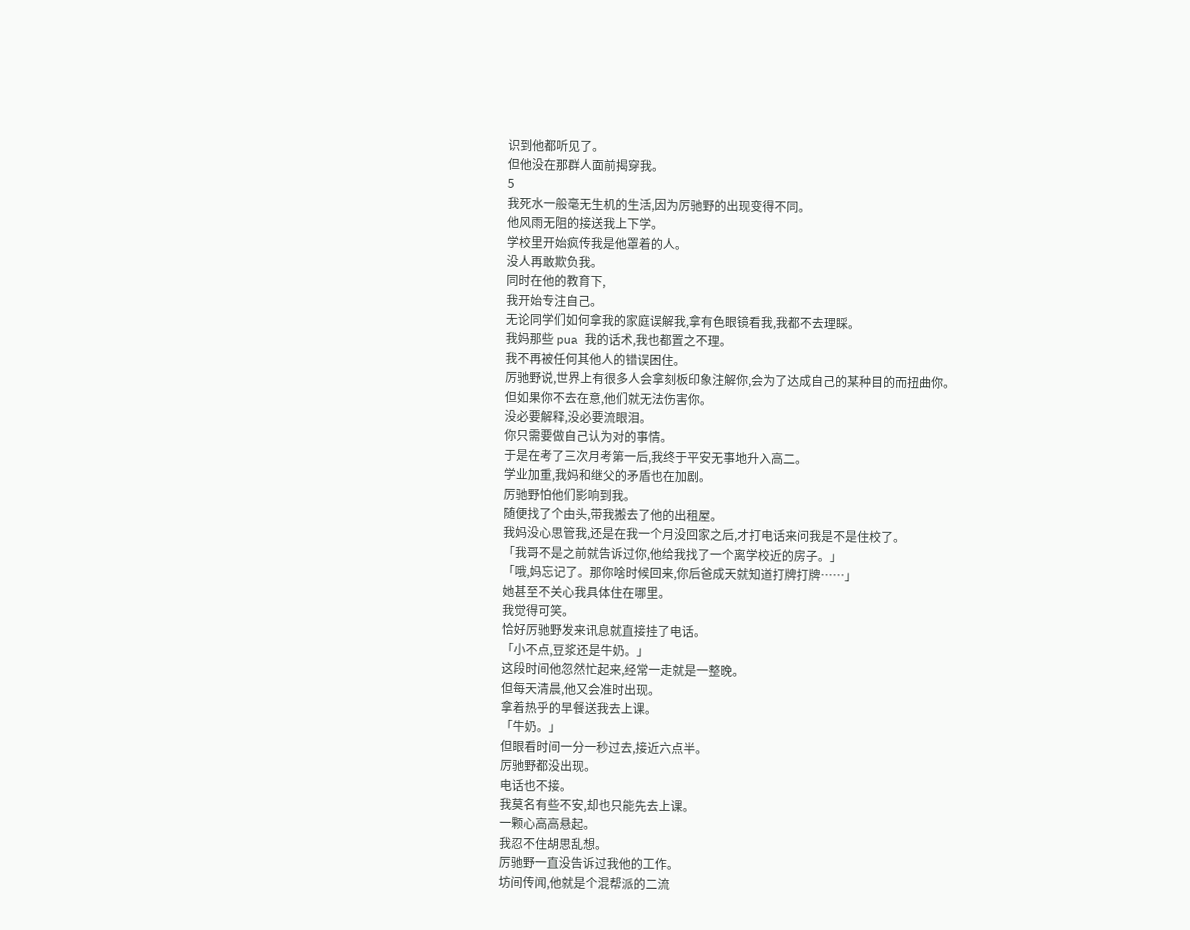识到他都听见了。
但他没在那群人面前揭穿我。
5
我死水一般毫无生机的生活,因为厉驰野的出现变得不同。
他风雨无阻的接送我上下学。
学校里开始疯传我是他罩着的人。
没人再敢欺负我。
同时在他的教育下,
我开始专注自己。
无论同学们如何拿我的家庭误解我,拿有色眼镜看我,我都不去理睬。
我妈那些 pua 我的话术,我也都置之不理。
我不再被任何其他人的错误困住。
厉驰野说,世界上有很多人会拿刻板印象注解你,会为了达成自己的某种目的而扭曲你。
但如果你不去在意,他们就无法伤害你。
没必要解释,没必要流眼泪。
你只需要做自己认为对的事情。
于是在考了三次月考第一后,我终于平安无事地升入高二。
学业加重,我妈和继父的矛盾也在加剧。
厉驰野怕他们影响到我。
随便找了个由头,带我搬去了他的出租屋。
我妈没心思管我,还是在我一个月没回家之后,才打电话来问我是不是住校了。
「我哥不是之前就告诉过你,他给我找了一个离学校近的房子。」
「哦,妈忘记了。那你啥时候回来,你后爸成天就知道打牌打牌……」
她甚至不关心我具体住在哪里。
我觉得可笑。
恰好厉驰野发来讯息就直接挂了电话。
「小不点,豆浆还是牛奶。」
这段时间他忽然忙起来,经常一走就是一整晚。
但每天清晨,他又会准时出现。
拿着热乎的早餐送我去上课。
「牛奶。」
但眼看时间一分一秒过去,接近六点半。
厉驰野都没出现。
电话也不接。
我莫名有些不安,却也只能先去上课。
一颗心高高悬起。
我忍不住胡思乱想。
厉驰野一直没告诉过我他的工作。
坊间传闻,他就是个混帮派的二流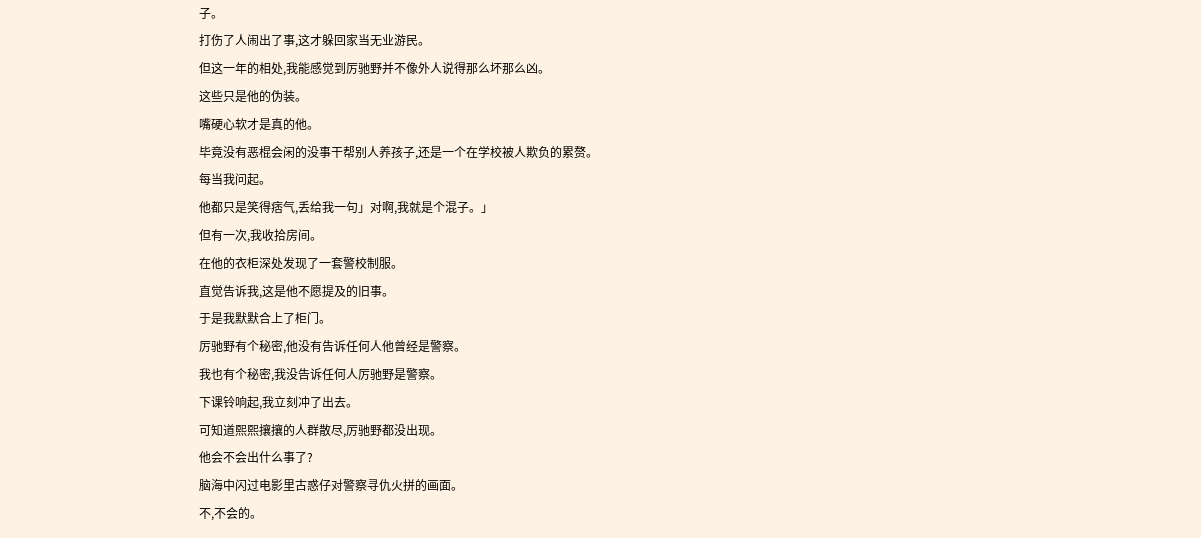子。
打伤了人闹出了事,这才躲回家当无业游民。
但这一年的相处,我能感觉到厉驰野并不像外人说得那么坏那么凶。
这些只是他的伪装。
嘴硬心软才是真的他。
毕竟没有恶棍会闲的没事干帮别人养孩子,还是一个在学校被人欺负的累赘。
每当我问起。
他都只是笑得痞气,丢给我一句」对啊,我就是个混子。」
但有一次,我收拾房间。
在他的衣柜深处发现了一套警校制服。
直觉告诉我,这是他不愿提及的旧事。
于是我默默合上了柜门。
厉驰野有个秘密,他没有告诉任何人他曾经是警察。
我也有个秘密,我没告诉任何人厉驰野是警察。
下课铃响起,我立刻冲了出去。
可知道熙熙攘攘的人群散尽,厉驰野都没出现。
他会不会出什么事了?
脑海中闪过电影里古惑仔对警察寻仇火拼的画面。
不,不会的。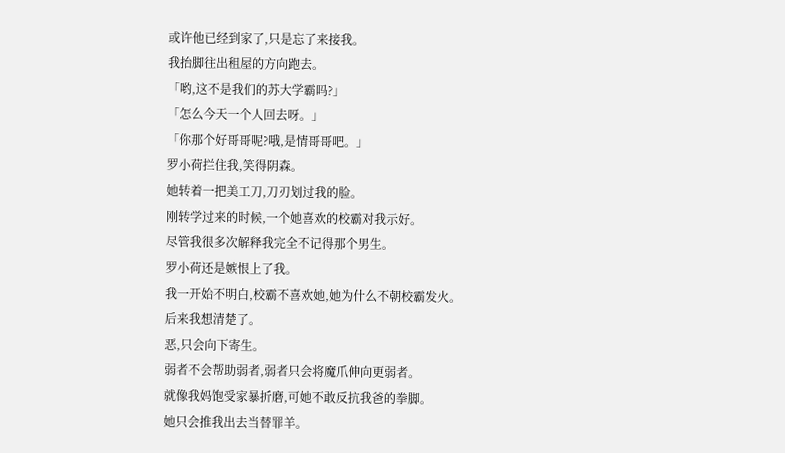或许他已经到家了,只是忘了来接我。
我抬脚往出租屋的方向跑去。
「哟,这不是我们的苏大学霸吗?」
「怎么今天一个人回去呀。」
「你那个好哥哥呢?哦,是情哥哥吧。」
罗小荷拦住我,笑得阴森。
她转着一把美工刀,刀刃划过我的脸。
刚转学过来的时候,一个她喜欢的校霸对我示好。
尽管我很多次解释我完全不记得那个男生。
罗小荷还是嫉恨上了我。
我一开始不明白,校霸不喜欢她,她为什么不朝校霸发火。
后来我想清楚了。
恶,只会向下寄生。
弱者不会帮助弱者,弱者只会将魔爪伸向更弱者。
就像我妈饱受家暴折磨,可她不敢反抗我爸的拳脚。
她只会推我出去当替罪羊。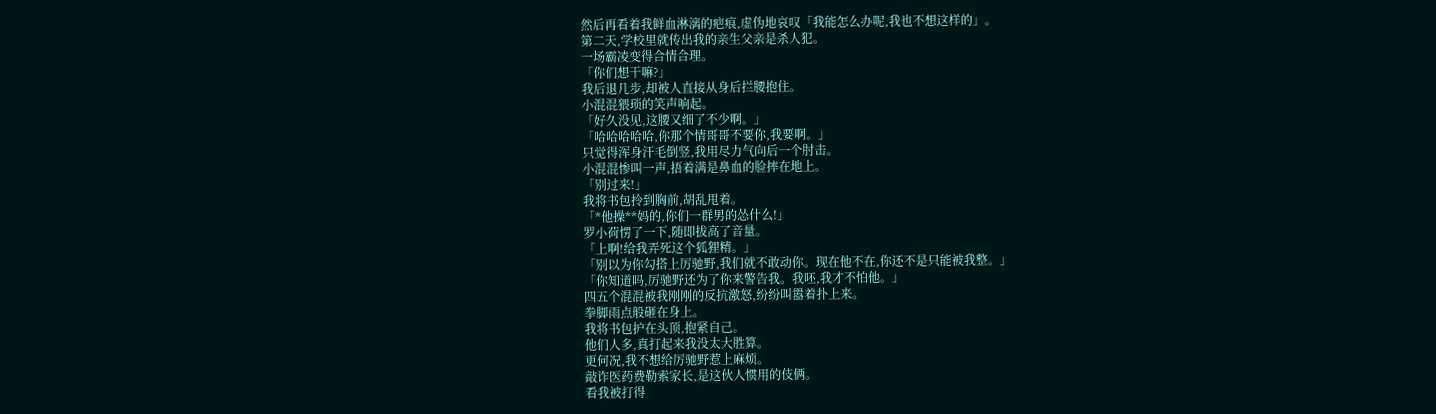然后再看着我鲜血淋漓的疤痕,虚伪地哀叹「我能怎么办呢,我也不想这样的」。
第二天,学校里就传出我的亲生父亲是杀人犯。
一场霸凌变得合情合理。
「你们想干嘛?」
我后退几步,却被人直接从身后拦腰抱住。
小混混猥琐的笑声响起。
「好久没见,这腰又细了不少啊。」
「哈哈哈哈哈,你那个情哥哥不要你,我要啊。」
只觉得浑身汗毛倒竖,我用尽力气向后一个肘击。
小混混惨叫一声,捂着满是鼻血的脸摔在地上。
「别过来!」
我将书包拎到胸前,胡乱甩着。
「*他操**妈的,你们一群男的怂什么!」
罗小荷愣了一下,随即拔高了音量。
「上啊!给我弄死这个狐狸精。」
「别以为你勾搭上厉驰野,我们就不敢动你。现在他不在,你还不是只能被我整。」
「你知道吗,厉驰野还为了你来警告我。我呸,我才不怕他。」
四五个混混被我刚刚的反抗激怒,纷纷叫嚣着扑上来。
拳脚雨点般砸在身上。
我将书包护在头顶,抱紧自己。
他们人多,真打起来我没太大胜算。
更何况,我不想给厉驰野惹上麻烦。
敲诈医药费勒索家长,是这伙人惯用的伎俩。
看我被打得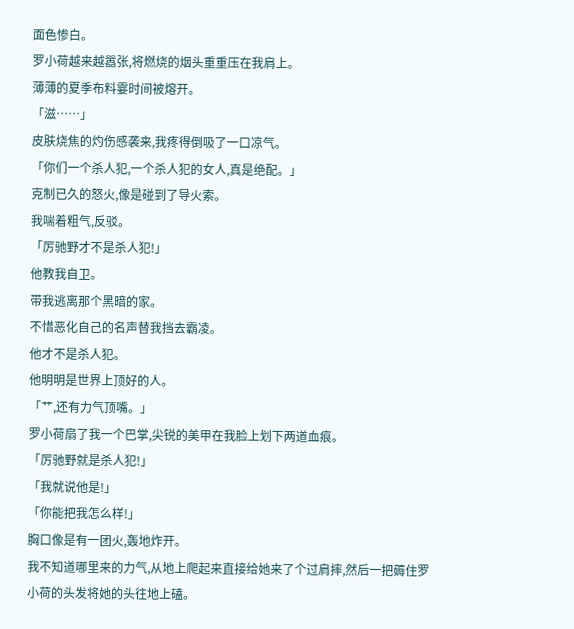面色惨白。
罗小荷越来越嚣张,将燃烧的烟头重重压在我肩上。
薄薄的夏季布料霎时间被熔开。
「滋……」
皮肤烧焦的灼伤感袭来,我疼得倒吸了一口凉气。
「你们一个杀人犯,一个杀人犯的女人,真是绝配。」
克制已久的怒火,像是碰到了导火索。
我喘着粗气,反驳。
「厉驰野才不是杀人犯!」
他教我自卫。
带我逃离那个黑暗的家。
不惜恶化自己的名声替我挡去霸凌。
他才不是杀人犯。
他明明是世界上顶好的人。
「艹,还有力气顶嘴。」
罗小荷扇了我一个巴掌,尖锐的美甲在我脸上划下两道血痕。
「厉驰野就是杀人犯!」
「我就说他是!」
「你能把我怎么样!」
胸口像是有一团火,轰地炸开。
我不知道哪里来的力气,从地上爬起来直接给她来了个过肩摔,然后一把薅住罗小荷的头发将她的头往地上磕。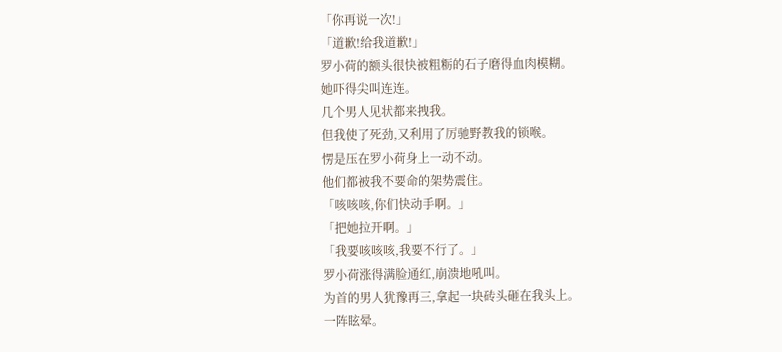「你再说一次!」
「道歉!给我道歉!」
罗小荷的额头很快被粗粝的石子磨得血肉模糊。
她吓得尖叫连连。
几个男人见状都来拽我。
但我使了死劲,又利用了厉驰野教我的锁喉。
愣是压在罗小荷身上一动不动。
他们都被我不要命的架势震住。
「咳咳咳,你们快动手啊。」
「把她拉开啊。」
「我要咳咳咳,我要不行了。」
罗小荷涨得满脸通红,崩溃地吼叫。
为首的男人犹豫再三,拿起一块砖头砸在我头上。
一阵眩晕。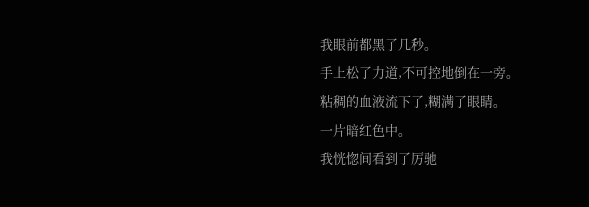我眼前都黑了几秒。
手上松了力道,不可控地倒在一旁。
粘稠的血液流下了,糊满了眼睛。
一片暗红色中。
我恍惚间看到了厉驰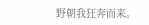野朝我狂奔而来。